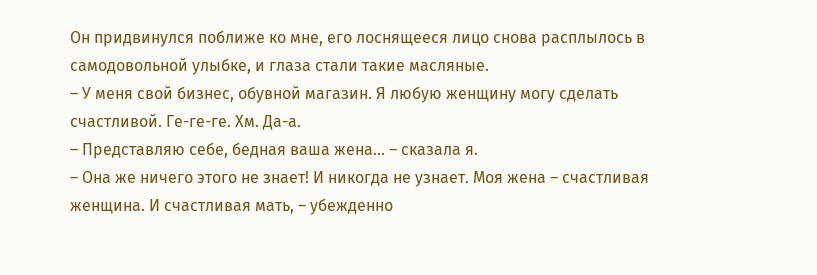Он придвинулся поближе ко мне, его лоснящееся лицо снова расплылось в самодовольной улыбке, и глаза стали такие масляные.
– У меня свой бизнес, обувной магазин. Я любую женщину могу сделать счастливой. Ге-ге-ге. Хм. Да-а.
– Представляю себе, бедная ваша жена… – сказала я.
– Она же ничего этого не знает! И никогда не узнает. Моя жена – счастливая женщина. И счастливая мать, – убежденно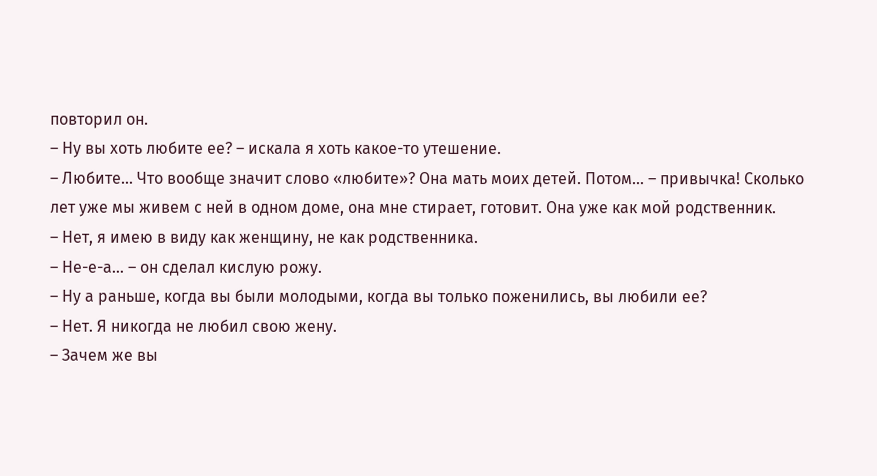повторил он.
– Ну вы хоть любите ее? – искала я хоть какое-то утешение.
– Любите… Что вообще значит слово «любите»? Она мать моих детей. Потом… – привычка! Сколько лет уже мы живем с ней в одном доме, она мне стирает, готовит. Она уже как мой родственник.
– Нет, я имею в виду как женщину, не как родственника.
– Не-е-а… – он сделал кислую рожу.
– Ну а раньше, когда вы были молодыми, когда вы только поженились, вы любили ее?
– Нет. Я никогда не любил свою жену.
– Зачем же вы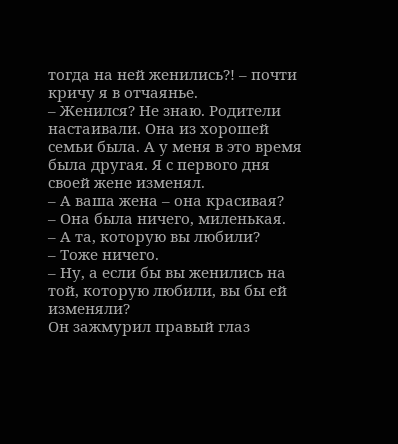тогда на ней женились?! – почти кричу я в отчаянье.
– Женился? Не знаю. Родители настаивали. Она из хорошей семьи была. А у меня в это время была другая. Я с первого дня своей жене изменял.
– А ваша жена – она красивая?
– Она была ничего, миленькая.
– А та, которую вы любили?
– Тоже ничего.
– Ну, а если бы вы женились на той, которую любили, вы бы ей изменяли?
Он зажмурил правый глаз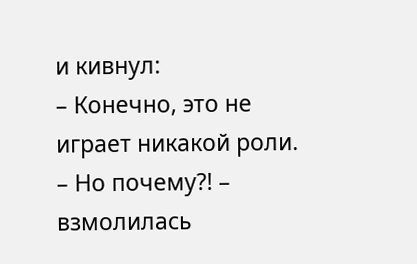и кивнул:
– Конечно, это не играет никакой роли.
– Но почему?! – взмолилась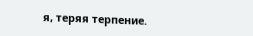я, теряя терпение.